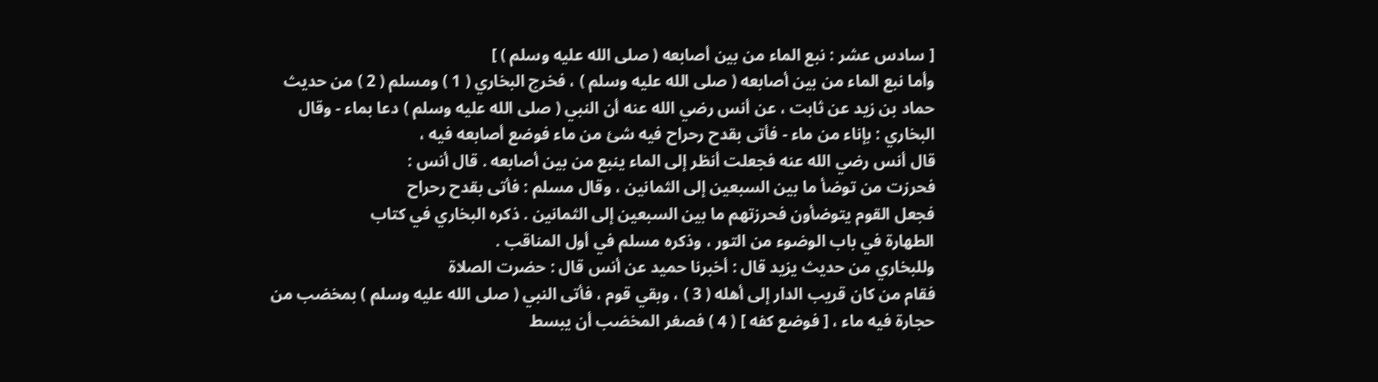[ سادس عشر : نبع الماء من بين أصابعه ( صلى الله عليه وسلم ) ]
وأما نبع الماء من بين أصابعه ( صلى الله عليه وسلم ) ، فخرج البخاري ( 1 ) ومسلم ( 2 ) من حديث
حماد بن زيد عن ثابت ، عن أنس رضي الله عنه أن النبي ( صلى الله عليه وسلم ) دعا بماء - وقال
البخاري : بإناء من ماء - فأتى بقدح رحراح فيه شئ من ماء فوضع أصابعه فيه ،
قال أنس رضي الله عنه فجعلت أنظر إلى الماء ينبع من بين أصابعه . قال أنس :
فحرزت من توضأ ما بين السبعين إلى الثمانين ، وقال مسلم : فأتى بقدح رحراح
فجعل القوم يتوضأون فحرزتهم ما بين السبعين إلى الثمانين . ذكره البخاري في كتاب
الطهارة في باب الوضوء من التور ، وذكره مسلم في أول المناقب .
وللبخاري من حديث يزيد قال : أخبرنا حميد عن أنس قال : حضرت الصلاة
فقام من كان قريب الدار إلى أهله ( 3 ) ، وبقي قوم ، فأتى النبي ( صلى الله عليه وسلم ) بمخضب من
حجارة فيه ماء ، [ فوضع كفه ] ( 4 ) فصغر المخضب أن يبسط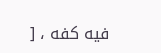فيه كفه ، [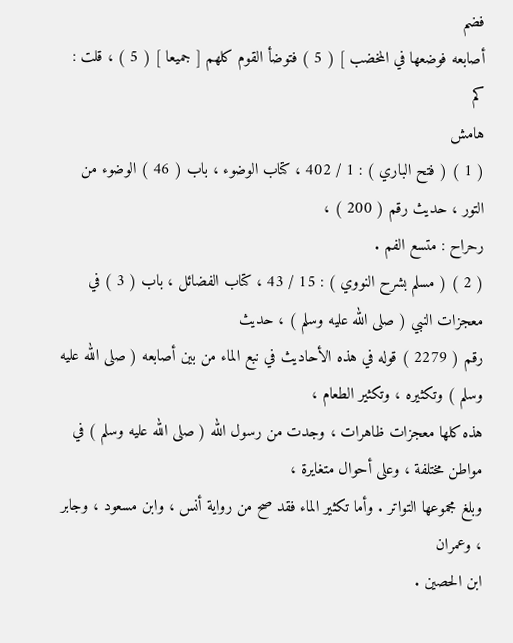فضم
أصابعه فوضعها في المخضب ] ( 5 ) فتوضأ القوم كلهم [ جميعا ] ( 5 ) ، قلت : كم
هامش
( 1 ) ( فتح الباري ) : 1 / 402 ، كتاب الوضوء ، باب ( 46 ) الوضوء من التور ، حديث رقم ( 200 ) ،
رحراح : متسع الفم .
( 2 ) ( مسلم بشرح النووي ) : 15 / 43 ، كتاب الفضائل ، باب ( 3 ) في معجزات النبي ( صلى الله عليه وسلم ) ، حديث
رقم ( 2279 ) قوله في هذه الأحاديث في نبع الماء من بين أصابعه ( صلى الله عليه وسلم ) وتكثيره ، وتكثير الطعام ،
هذه كلها معجزات ظاهرات ، وجدت من رسول الله ( صلى الله عليه وسلم ) في مواطن مختلفة ، وعلى أحوال متغايرة ،
وبلغ مجموعها التواتر . وأما تكثير الماء فقد صح من رواية أنس ، وابن مسعود ، وجابر ، وعمران
ابن الحصين .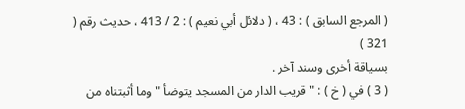( المرجع السابق ) : 43 ، ( دلائل أبي نعيم ) : 2 / 413 ، حديث رقم ( 321 )
بسياقة أخرى وسند آخر .
( 3 ) في ( خ ) : " قريب الدار من المسجد يتوضأ " وما أثبتناه من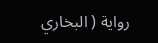رواية ( البخاري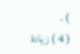) .
( 4 ) زيادة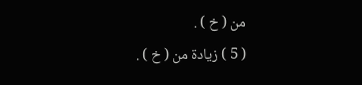من ( خ ) .
( 5 ) زيادة من ( خ ) .